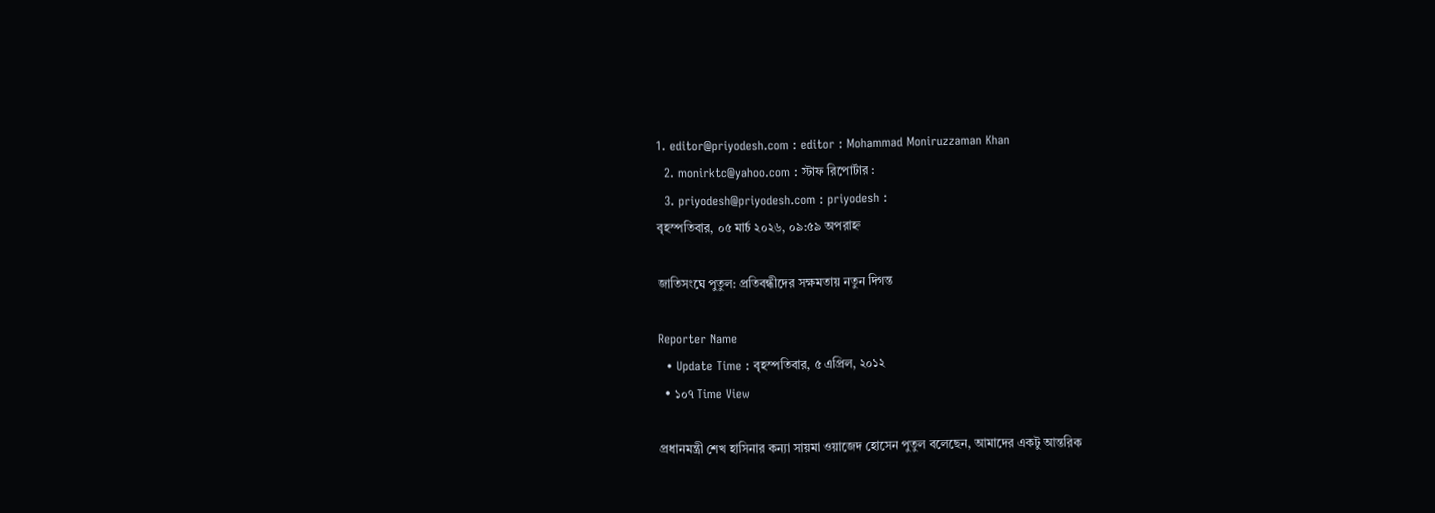1. editor@priyodesh.com : editor : Mohammad Moniruzzaman Khan
  2. monirktc@yahoo.com : স্টাফ রিপোর্টার :
  3. priyodesh@priyodesh.com : priyodesh :
বৃহস্পতিবার, ০৫ মার্চ ২০২৬, ০৯:৫৯ অপরাহ্ন

জাতিসংঘে পুতুল: প্রতিবন্ধীদের সক্ষমতায় নতুন দিগন্ত

Reporter Name
  • Update Time : বৃহস্পতিবার, ৫ এপ্রিল, ২০১২
  • ১০৭ Time View

প্রধানমন্ত্রী শেখ হাসিনার কন্যা সায়মা ওয়াজেদ হোসেন পুতুল বলেছেন, আমাদের একটু আন্তরিক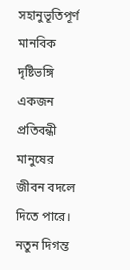সহানুভূতিপূর্ণ মানবিক দৃষ্টিভঙ্গি একজন প্রতিবন্ধী মানুষের জীবন বদলে দিতে পারে। নতুন দিগন্ত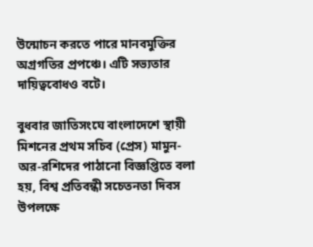উন্মোচন করতে পারে মানবমুক্তির অগ্রগতির প্রপঞ্চে। এটি সভ্যতার দায়িত্ববোধও বটে।

বুধবার জাতিসংঘে বাংলাদেশে স্থায়ী মিশনের প্রথম সচিব (প্রেস) মামুন-অর-রশিদের পাঠানো বিজ্ঞপ্তিতে বলা হয়, বিশ্ব প্রতিবন্ধী সচেতনতা দিবস উপলক্ষে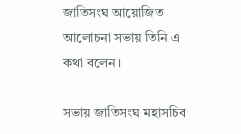জাতিসংঘ আয়োজিত আলোচনা সভায় তিনি এ কথা বলেন।

সভায় জাতিসংঘ মহাসচিব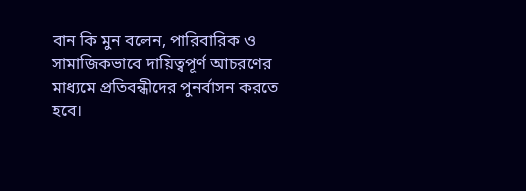বান কি মুন বলেন, পারিবারিক ও সামাজিকভাবে দায়িত্বপূর্ণ আচরণের মাধ্যমে প্রতিবন্ধীদের পুনর্বাসন করতে হবে।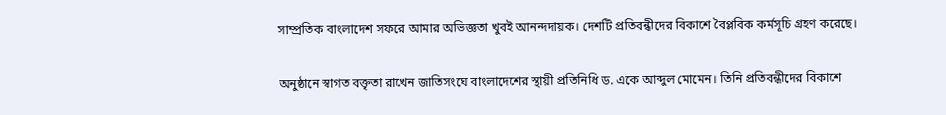সাম্প্রতিক বাংলাদেশ সফরে আমার অভিজ্ঞতা খুবই আনন্দদায়ক। দেশটি প্রতিবন্ধীদের বিকাশে বৈপ্লবিক কর্মসূচি গ্রহণ করেছে।

অনুষ্ঠানে স্বাগত বক্তৃতা রাখেন জাতিসংঘে বাংলাদেশের স্থায়ী প্রতিনিধি ড. একে আব্দুল মোমেন। তিনি প্রতিবন্ধীদের বিকাশে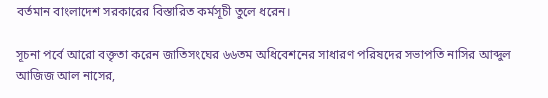বর্তমান বাংলাদেশ সরকারের বিস্তারিত কর্মসূচী তুলে ধরেন।

সূচনা পর্বে আরো বক্তৃতা করেন জাতিসংঘের ৬৬তম অধিবেশনের সাধারণ পরিষদের সভাপতি নাসির আব্দুল আজিজ আল নাসের,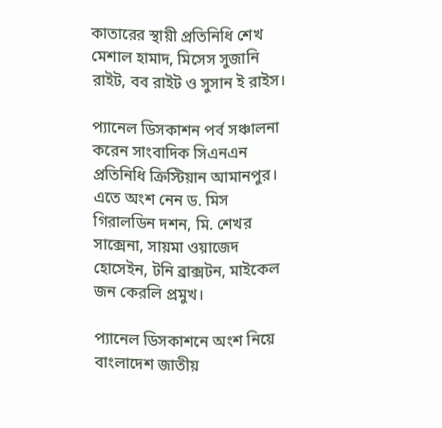কাতারের স্থায়ী প্রতিনিধি শেখ মেশাল হামাদ, মিসেস সুজানি রাইট, বব রাইট ও সুসান ই রাইস।

প্যানেল ডিসকাশন পর্ব সঞ্চালনা করেন সাংবাদিক সিএনএন প্রতিনিধি ক্রিস্টিয়ান আমানপুর। এতে অংশ নেন ড. মিস গিরালডিন দশন, মি. শেখর সাক্সেনা, সায়মা ওয়াজেদ হোসেইন, টনি ব্রাক্সটন, মাইকেল জন কেরলি প্রমুখ।

প্যানেল ডিসকাশনে অংশ নিয়ে বাংলাদেশ জাতীয়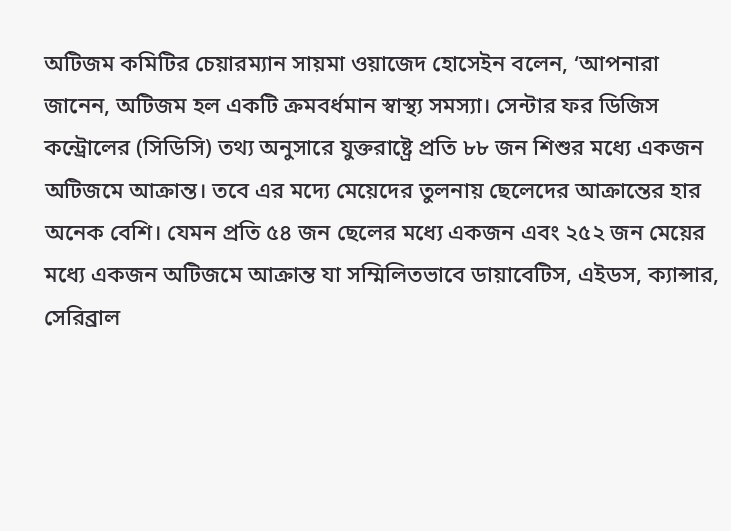অটিজম কমিটির চেয়ারম্যান সায়মা ওয়াজেদ হোসেইন বলেন, ‘আপনারা জানেন, অটিজম হল একটি ক্রমবর্ধমান স্বাস্থ্য সমস্যা। সেন্টার ফর ডিজিস কন্ট্রোলের (সিডিসি) তথ্য অনুসারে যুক্তরাষ্ট্রে প্রতি ৮৮ জন শিশুর মধ্যে একজন অটিজমে আক্রান্ত। তবে এর মদ্যে মেয়েদের তুলনায় ছেলেদের আক্রান্তের হার অনেক বেশি। যেমন প্রতি ৫৪ জন ছেলের মধ্যে একজন এবং ২৫২ জন মেয়ের মধ্যে একজন অটিজমে আক্রান্ত যা সম্মিলিতভাবে ডায়াবেটিস, এইডস, ক্যান্সার, সেরিব্রাল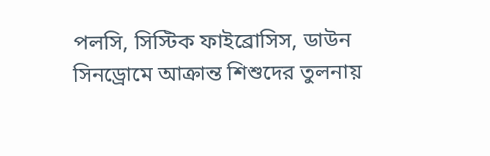পলসি, সিস্টিক ফাইব্রোসিস, ডাউন সিনড্রোমে আক্রান্ত শিশুদের তুলনায়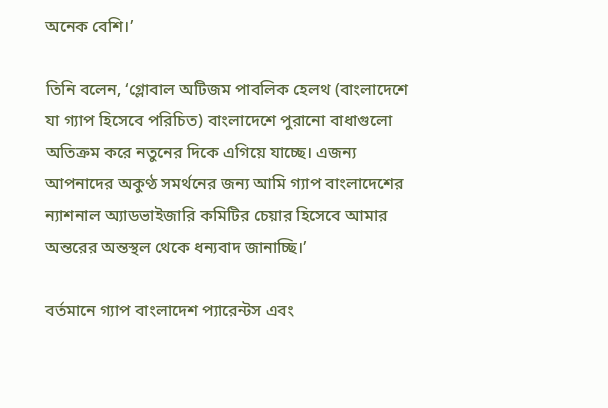অনেক বেশি।’

তিনি বলেন, ‘গ্লোবাল অটিজম পাবলিক হেলথ (বাংলাদেশে যা গ্যাপ হিসেবে পরিচিত) বাংলাদেশে পুরানো বাধাগুলো অতিক্রম করে নতুনের দিকে এগিয়ে যাচ্ছে। এজন্য আপনাদের অকুণ্ঠ সমর্থনের জন্য আমি গ্যাপ বাংলাদেশের ন্যাশনাল অ্যাডভাইজারি কমিটির চেয়ার হিসেবে আমার অন্তরের অন্তস্থল থেকে ধন্যবাদ জানাচ্ছি।’

বর্তমানে গ্যাপ বাংলাদেশ প্যারেন্টস এবং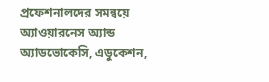প্রফেশনালদের সমন্বয়ে অ্যাওয়ারনেস অ্যান্ড অ্যাডভোকেসি, এডুকেশন,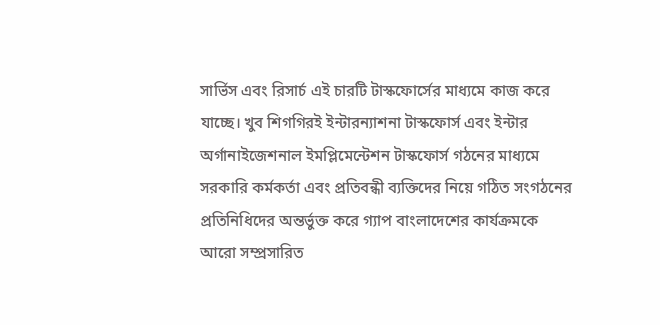সার্ভিস এবং রিসার্চ এই চারটি টাস্কফোর্সের মাধ্যমে কাজ করে যাচ্ছে। খুব শিগগিরই ইন্টারন্যাশনা টাস্কফোর্স এবং ইন্টার অর্গানাইজেশনাল ইমপ্লিমেন্টেশন টাস্কফোর্স গঠনের মাধ্যমে সরকারি কর্মকর্তা এবং প্রতিবন্ধী ব্যক্তিদের নিয়ে গঠিত সংগঠনের প্রতিনিধিদের অন্তর্ভুক্ত করে গ্যাপ বাংলাদেশের কার্যক্রমকে আরো সম্প্রসারিত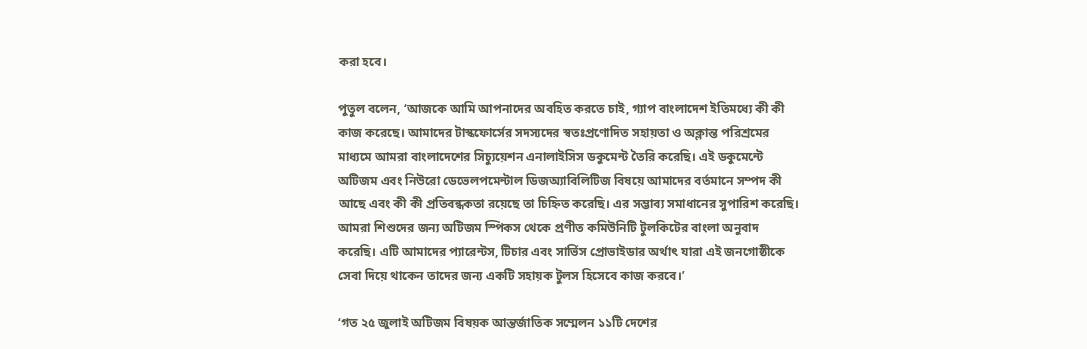করা হবে।

পুতুল বলেন, ‘আজকে আমি আপনাদের অবহিত করতে চাই, গ্যাপ বাংলাদেশ ইতিমধ্যে কী কী কাজ করেছে। আমাদের টাস্কফোর্সের সদস্যদের স্বতঃপ্রণোদিত সহায়তা ও অক্লান্ত পরিশ্রমের মাধ্যমে আমরা বাংলাদেশের সিচ্যুয়েশন এনালাইসিস ডকুমেন্ট তৈরি করেছি। এই ডকুমেন্টে অটিজম এবং নিউরো ডেভেলপমেন্টাল ডিজঅ্যাবিলিটিজ বিষয়ে আমাদের বর্তমানে সম্পদ কী আছে এবং কী কী প্রতিবন্ধকতা রয়েছে তা চিহ্নিত করেছি। এর সম্ভাব্য সমাধানের সুপারিশ করেছি। আমরা শিশুদের জন্য অটিজম স্পিকস থেকে প্রণীত কমিউনিটি টুলকিটের বাংলা অনুবাদ করেছি। এটি আমাদের প্যারেন্টস, টিচার এবং সার্ভিস প্রোভাইডার অর্থাৎ যারা এই জনগোষ্ঠীকে সেবা দিয়ে থাকেন তাদের জন্য একটি সহায়ক টুলস হিসেবে কাজ করবে।’

‘গত ২৫ জুলাই অটিজম বিষয়ক আন্তর্জাতিক সম্মেলন ১১টি দেশের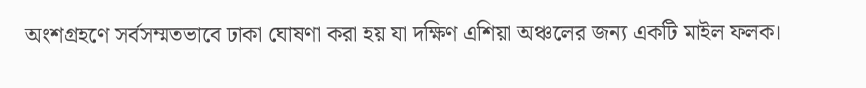অংশগ্রহণে সর্বসম্মতভাবে ঢাকা ঘোষণা করা হয় যা দক্ষিণ এশিয়া অঞ্চলের জন্য একটি মাইল ফলক।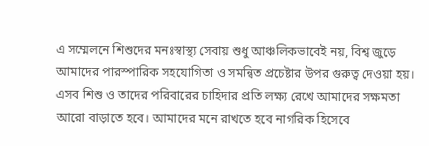এ সম্মেলনে শিশুদের মনঃস্বাস্থ্য সেবায় শুধু আঞ্চলিকভাবেই নয়, বিশ্ব জুড়ে আমাদের পারস্পারিক সহযোগিতা ও সমন্বিত প্রচেষ্টার উপর গুরুত্ব দেওয়া হয়। এসব শিশু ও তাদের পরিবারের চাহিদার প্রতি লক্ষ্য রেখে আমাদের সক্ষমতা আরো বাড়াতে হবে। আমাদের মনে রাখতে হবে নাগরিক হিসেবে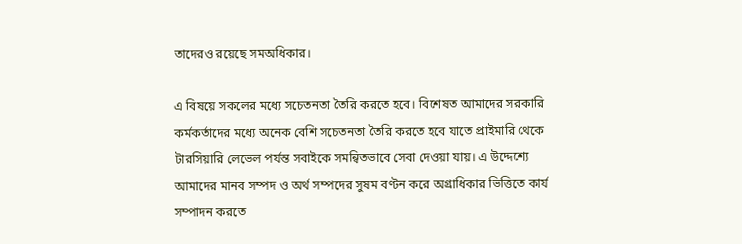তাদেরও রয়েছে সমঅধিকার।

এ বিষয়ে সকলের মধ্যে সচেতনতা তৈরি করতে হবে। বিশেষত আমাদের সরকারি কর্মকর্তাদের মধ্যে অনেক বেশি সচেতনতা তৈরি করতে হবে যাতে প্রাইমারি থেকে টারসিয়ারি লেভেল পর্যন্ত সবাইকে সমন্বিতভাবে সেবা দেওয়া যায়। এ উদ্দেশ্যে আমাদের মানব সম্পদ ও অর্থ সম্পদের সুষম বণ্টন করে অগ্রাধিকার ভিত্তিতে কার্য সম্পাদন করতে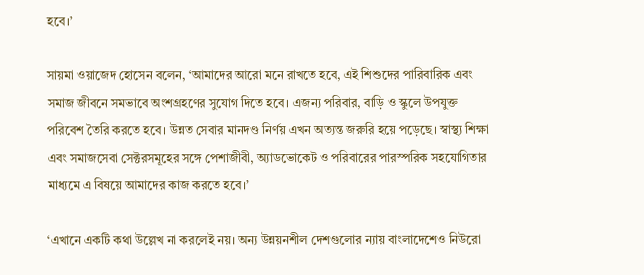হবে।’

সায়মা ওয়াজেদ হোসেন বলেন, ‘আমাদের আরো মনে রাখতে হবে, এই শিশুদের পারিবারিক এবং সমাজ জীবনে সমভাবে অংশগ্রহণের সুযোগ দিতে হবে। এজন্য পরিবার, বাড়ি ও স্কুলে উপযুক্ত পরিবেশ তৈরি করতে হবে। উন্নত সেবার মানদণ্ড নির্ণয় এখন অত্যন্ত জরুরি হয়ে পড়েছে। স্বাস্থ্য শিক্ষা এবং সমাজসেবা সেক্টরসমূহের সঙ্গে পেশাজীবী, অ্যাডভোকেট ও পরিবারের পারস্পরিক সহযোগিতার মাধ্যমে এ বিষয়ে আমাদের কাজ করতে হবে।’

‘এখানে একটি কথা উল্লেখ না করলেই নয়। অন্য উন্নয়নশীল দেশগুলোর ন্যায় বাংলাদেশেও নিউরো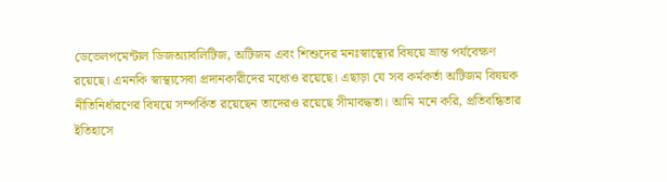ডেভেলপমেন্টাল ডিজঅ্যাবলিটিজ, অটিজম এবং শিশুদের মনঃস্বাস্থ্যের বিষয়ে ভ্রান্ত পর্যবেক্ষণ রয়েছে। এমনকি স্বাস্থ্যসেবা প্রদানকারীদের মধ্যেও রয়েছে। এছাড়া যে সব কর্মকর্তা অটিজম বিষয়ক নীতিনির্ধারণের বিষয়ে সম্পর্কিত রয়েছেন তাদেরও রয়েছে সীমাবদ্ধতা। আমি মনে করি, প্রতিবন্ধিতার ইতিহাসে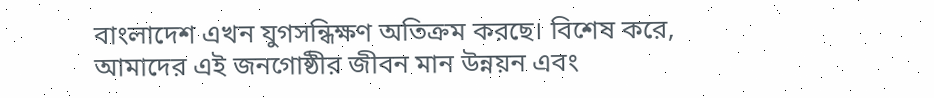বাংলাদেশ এখন যুগসন্ধিক্ষণ অতিক্রম করছে। বিশেষ করে, আমাদের এই জনগোষ্ঠীর জীবন মান উন্নয়ন এবং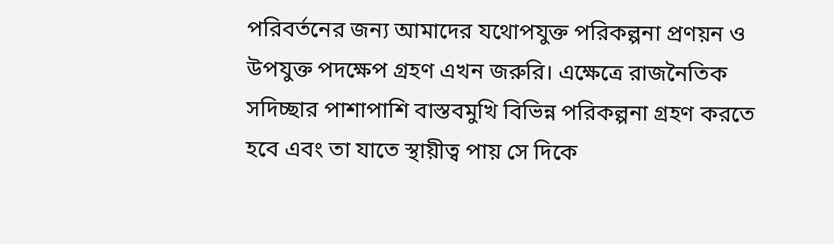পরিবর্তনের জন্য আমাদের যথোপযুক্ত পরিকল্পনা প্রণয়ন ও উপযুক্ত পদক্ষেপ গ্রহণ এখন জরুরি। এক্ষেত্রে রাজনৈতিক সদিচ্ছার পাশাপাশি বাস্তবমুখি বিভিন্ন পরিকল্পনা গ্রহণ করতে হবে এবং তা যাতে স্থায়ীত্ব পায় সে দিকে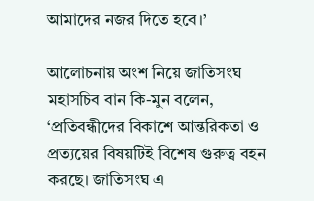আমাদের নজর দিতে হবে।’

আলোচনায় অংশ নিয়ে জাতিসংঘ মহাসচিব বান কি-মুন বলেন, ‘প্রতিবন্ধীদের বিকাশে আন্তরিকতা ও প্রত্যয়ের বিষয়টিই বিশেষ গুরুত্ব বহন করছে। জাতিসংঘ এ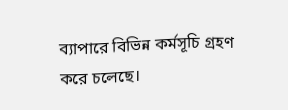ব্যাপারে বিভিন্ন কর্মসূচি গ্রহণ করে চলেছে।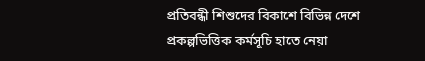প্রতিবন্ধী শিশুদের বিকাশে বিভিন্ন দেশে প্রকল্পভিত্তিক কর্মসূচি হাতে নেয়া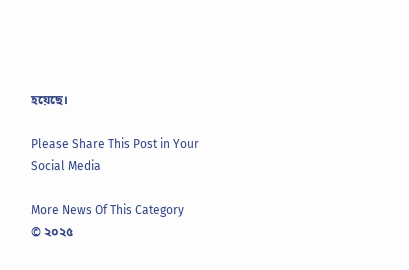হয়েছে।

Please Share This Post in Your Social Media

More News Of This Category
© ২০২৫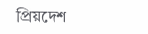প্রিয়দেশ